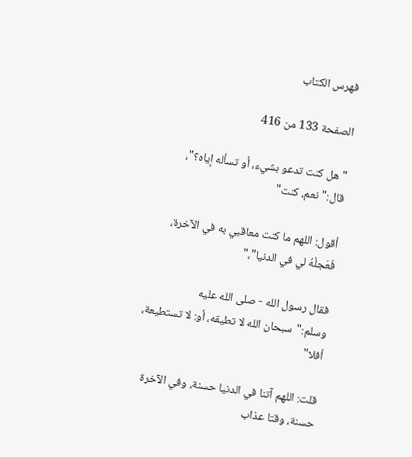فهرس الكتاب

الصفحة 133 من 416

"هل كنت تدعو بشيء، أو تسأله إياه؟"، قال:"نعم، كنت"

أقول: اللهم ما كنت معاقبي به في الآخرة، فَعَجلْهُ لي في الدنيا"،"

فقال رسول الله - صلى الله عليه وسلم:"سبحان الله لا تطيقه، أو: لا تستطيعة، أفلا"

قلت: اللهم آتنا في الدنيا حسنة، وفي الآخرة حسنة، وقتا عذاب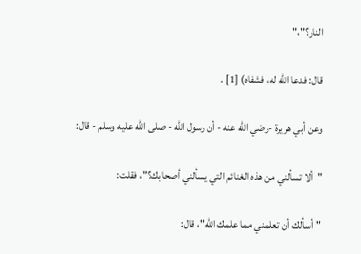النار؟"،"

قال: فدعا الله له، فشفاه) [1] .

وعن أبي هريرة -رضي الله عنه - أن رسول الله - صلى الله عليه وسلم - قال:

"ألا تسألني من هذه الغنائم التي يسألني أصحابك؟"، فقلت:

"أسألك أن تعلمني مما علمك الله"، قال: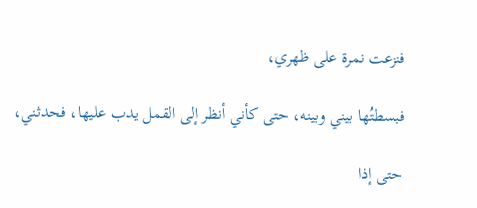فنزعت نمرة على ظهري،

فبسطتُها بيني وبينه، حتى كأني أنظر إلى القمل يدب عليها، فحدثني،

حتى إذا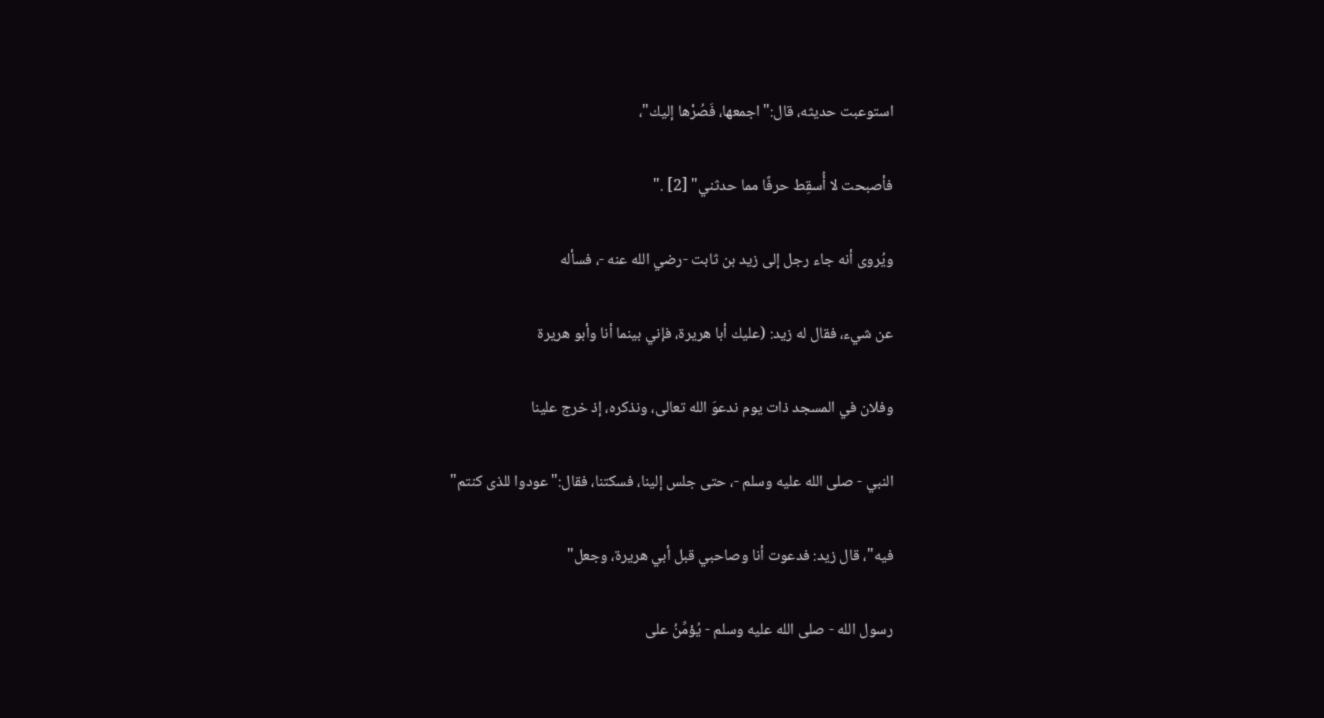استوعبت حديثه، قال:"اجمعها، فَصُرْها إليك"،

فأصبحت لا أُسقِط حرفًا مما حدثني" [2] ."

ويُروى أنه جاء رجل إلى زيد بن ثابت -رضي الله عنه -، فسأله

عن شيء، فقال له زيد: (عليك أبا هريرة، فإني بينما أنا وأبو هريرة

وفلان في المسجد ذات يوم ندعوَ الله تعالى، ونذكره، إذ خرج علينا

النبي - صلى الله عليه وسلم -، حتى جلس إلينا، فسكتنا، فقال:"عودوا للذى كنتم"

فيه"، قال زيد: فدعوت أنا وصاحبي قبل أبي هريرة، وجعل"

رسول الله - صلى الله عليه وسلم - يُؤمِّنُ على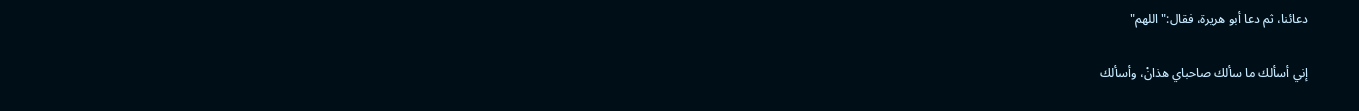دعائنا، ثم دعا أبو هريرة، فقال:"اللهم"

إني أسألك ما سألك صاحباي هذانْ، وأسألك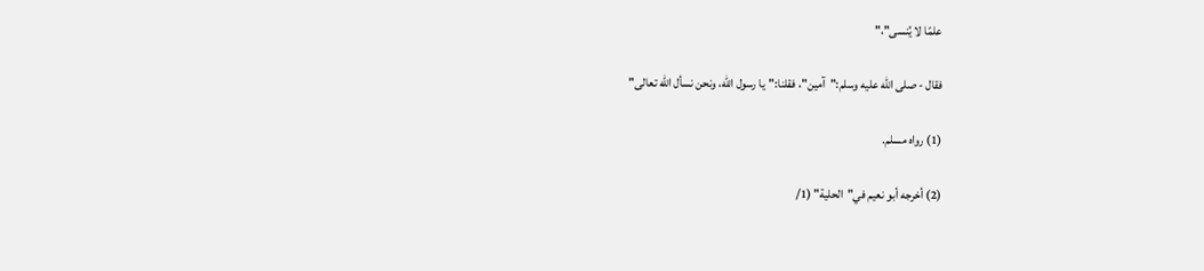علمًا لا يُنسى"،"

فقال - صلى الله عليه وسلم:"آمين"، فقلنا:"يا رسول الله، ونحن نسأل الله تعالى"

(1) رواه مسلم.

(2) أخرجه أبو نعيم في"الحلية" (1/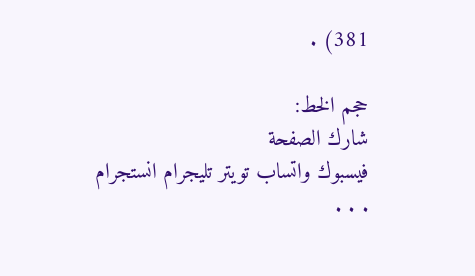381) .

حجم الخط:
شارك الصفحة
فيسبوك واتساب تويتر تليجرام انستجرام
. . .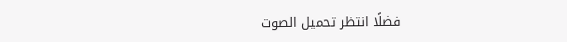فضلًا انتظر تحميل الصوت